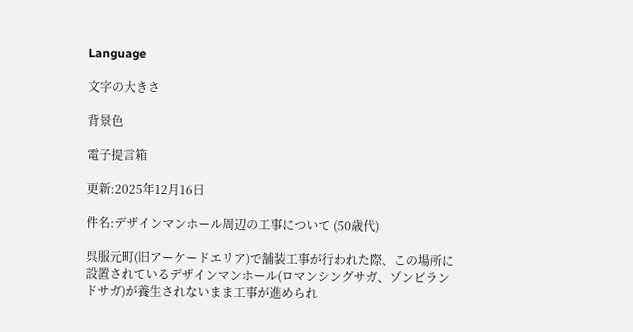Language

文字の大きさ

背景色

電子提言箱

更新:2025年12月16日

件名:デザインマンホール周辺の工事について (50歳代)

呉服元町(旧アーケードエリア)で舗装工事が行われた際、この場所に設置されているデザインマンホール(ロマンシングサガ、ゾンビランドサガ)が養生されないまま工事が進められ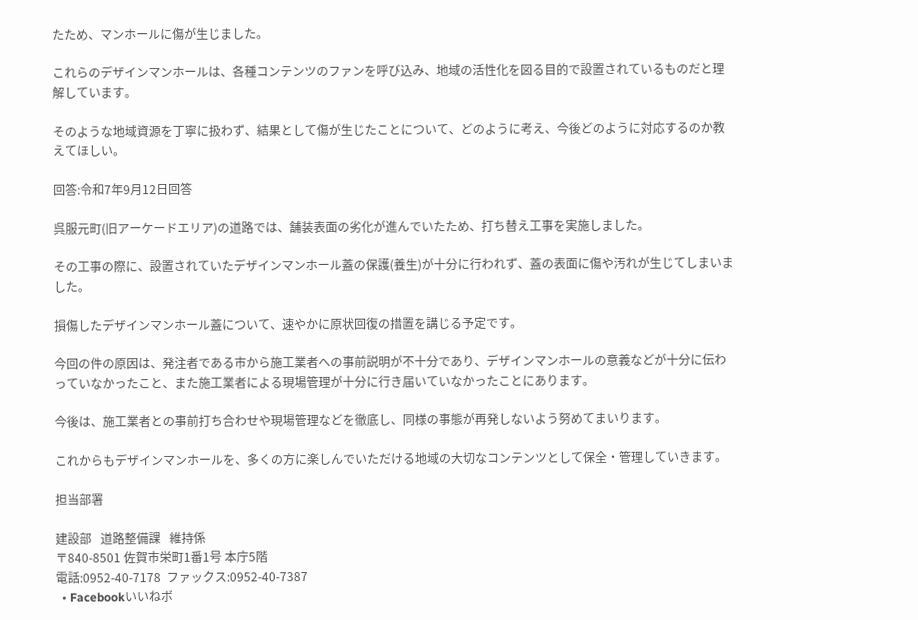たため、マンホールに傷が生じました。

これらのデザインマンホールは、各種コンテンツのファンを呼び込み、地域の活性化を図る目的で設置されているものだと理解しています。

そのような地域資源を丁寧に扱わず、結果として傷が生じたことについて、どのように考え、今後どのように対応するのか教えてほしい。

回答:令和7年9月12日回答

呉服元町(旧アーケードエリア)の道路では、舗装表面の劣化が進んでいたため、打ち替え工事を実施しました。

その工事の際に、設置されていたデザインマンホール蓋の保護(養生)が十分に行われず、蓋の表面に傷や汚れが生じてしまいました。

損傷したデザインマンホール蓋について、速やかに原状回復の措置を講じる予定です。

今回の件の原因は、発注者である市から施工業者への事前説明が不十分であり、デザインマンホールの意義などが十分に伝わっていなかったこと、また施工業者による現場管理が十分に行き届いていなかったことにあります。

今後は、施工業者との事前打ち合わせや現場管理などを徹底し、同様の事態が再発しないよう努めてまいります。

これからもデザインマンホールを、多くの方に楽しんでいただける地域の大切なコンテンツとして保全・管理していきます。

担当部署

建設部   道路整備課   維持係
〒840-8501 佐賀市栄町1番1号 本庁5階
電話:0952-40-7178  ファックス:0952-40-7387
  • Facebookいいねボ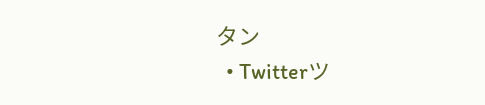タン
  • Twitterツ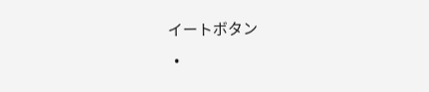イートボタン
  •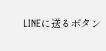LINEに送るボタン